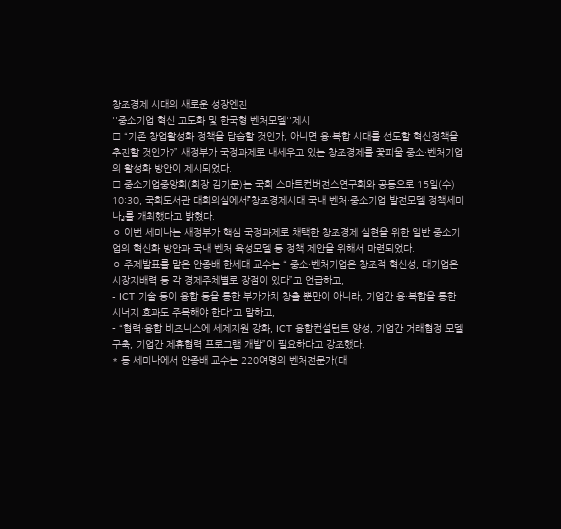창조경제 시대의 새로운 성장엔진
''중소기업 혁신 고도화 및 한국형 벤처모델''제시
□ “기존 창업활성화 정책을 답습할 것인가, 아니면 융·복합 시대를 선도할 혁신정책을 추진할 것인가?” 새정부가 국정과제로 내세우고 있는 창조경제를 꽃피울 중소·벤처기업의 활성화 방안이 제시되었다.
□ 중소기업중앙회(회장 김기문)는 국회 스마트컨버전스연구회와 공동으로 15일(수) 10:30, 국회도서관 대회의실에서『창조경제시대 국내 벤처·중소기업 발전모델 정책세미나』를 개최했다고 밝혔다.
ㅇ 이번 세미나는 새정부가 핵심 국정과제로 채택한 창조경제 실현을 위한 일반 중소기업의 혁신화 방안과 국내 벤처 육성모델 등 정책 제안을 위해서 마련되었다.
ㅇ 주제발표를 맡은 안종배 한세대 교수는 “ 중소·벤처기업은 창조적 혁신성, 대기업은 시장지배력 등 각 경제주체별로 장점이 있다”고 언급하고,
- ICT 기술 등이 융합 등을 통한 부가가치 창출 뿐만이 아니라, 기업간 융·복합을 통한 시너지 효과도 주목해야 한다“고 말하고,
- “협력·융합 비즈니스에 세제지원 강화, ICT 융합컨설턴트 양성, 기업간 거래협정 모델구축, 기업간 제휴협력 프로그램 개발”이 필요하다고 강조했다.
* 동 세미나에서 안종배 교수는 220여명의 벤처전문가(대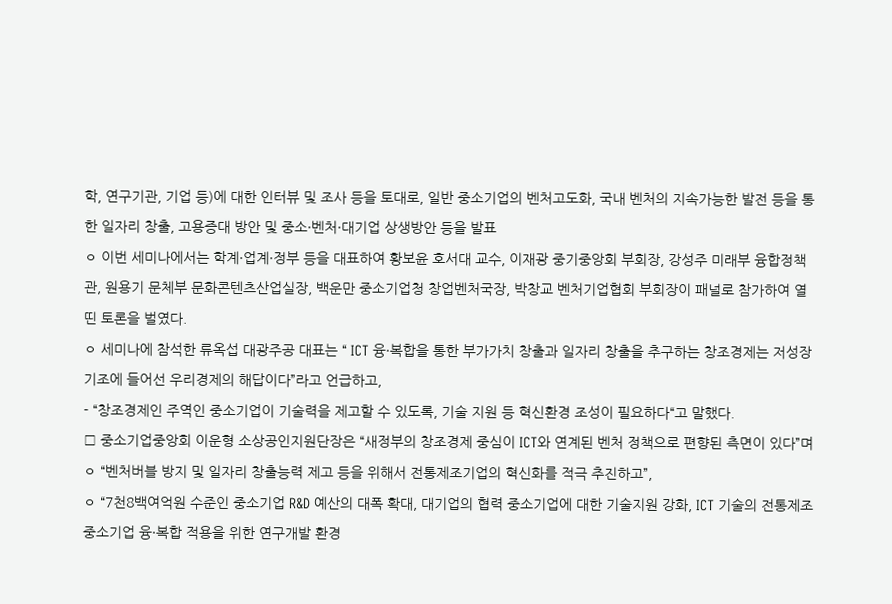학, 연구기관, 기업 등)에 대한 인터뷰 및 조사 등을 토대로, 일반 중소기업의 벤처고도화, 국내 벤처의 지속가능한 발전 등을 통한 일자리 창출, 고용증대 방안 및 중소·벤처·대기업 상생방안 등을 발표
ㅇ 이번 세미나에서는 학계·업계·정부 등을 대표하여 황보윤 호서대 교수, 이재광 중기중앙회 부회장, 강성주 미래부 융합정책관, 원용기 문체부 문화콘텐츠산업실장, 백운만 중소기업청 창업벤처국장, 박창교 벤처기업협회 부회장이 패널로 참가하여 열띤 토론을 벌였다.
ㅇ 세미나에 참석한 류옥섭 대광주공 대표는 “ ICT 융·복합을 통한 부가가치 창출과 일자리 창출을 추구하는 창조경제는 저성장 기조에 들어선 우리경제의 해답이다”라고 언급하고,
- “창조경제인 주역인 중소기업이 기술력을 제고할 수 있도록, 기술 지원 등 혁신환경 조성이 필요하다“고 말했다.
□ 중소기업중앙회 이운형 소상공인지원단장은 “새정부의 창조경제 중심이 ICT와 연계된 벤처 정책으로 편향된 측면이 있다”며
ㅇ “벤처버블 방지 및 일자리 창출능력 제고 등을 위해서 전통제조기업의 혁신화를 적극 추진하고”,
ㅇ “7천8백여억원 수준인 중소기업 R&D 예산의 대폭 확대, 대기업의 협력 중소기업에 대한 기술지원 강화, ICT 기술의 전통제조중소기업 융·복합 적용을 위한 연구개발 환경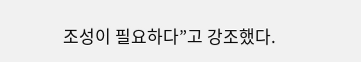조성이 필요하다”고 강조했다.